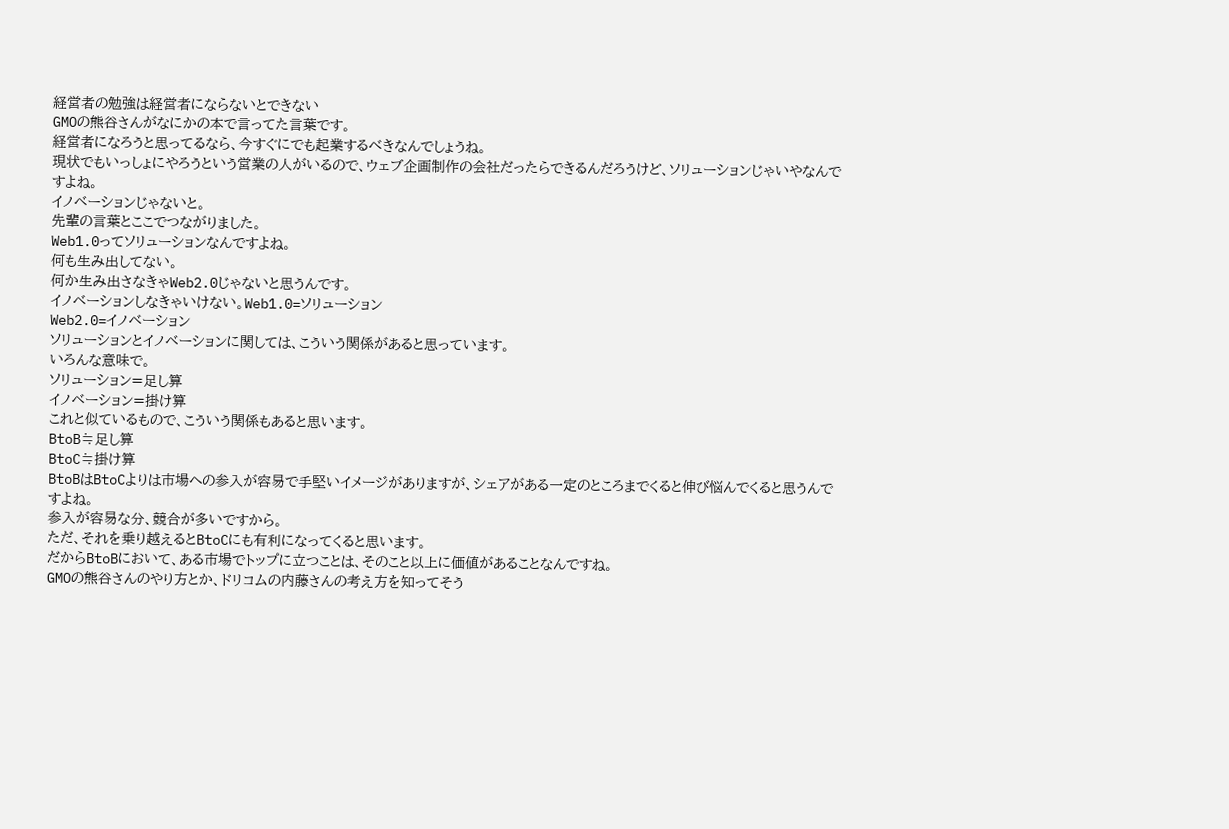経営者の勉強は経営者にならないとできない
GMOの熊谷さんがなにかの本で言ってた言葉です。
経営者になろうと思ってるなら、今すぐにでも起業するべきなんでしょうね。
現状でもいっしょにやろうという営業の人がいるので、ウェブ企画制作の会社だったらできるんだろうけど、ソリューションじゃいやなんですよね。
イノベーションじゃないと。
先輩の言葉とここでつながりました。
Web1.0ってソリューションなんですよね。
何も生み出してない。
何か生み出さなきゃWeb2.0じゃないと思うんです。
イノベーションしなきゃいけない。Web1.0=ソリューション
Web2.0=イノベーション
ソリューションとイノベーションに関しては、こういう関係があると思っています。
いろんな意味で。
ソリューション=足し算
イノベーション=掛け算
これと似ているもので、こういう関係もあると思います。
BtoB≒足し算
BtoC≒掛け算
BtoBはBtoCよりは市場への参入が容易で手堅いイメージがありますが、シェアがある一定のところまでくると伸び悩んでくると思うんですよね。
参入が容易な分、競合が多いですから。
ただ、それを乗り越えるとBtoCにも有利になってくると思います。
だからBtoBにおいて、ある市場でトップに立つことは、そのこと以上に価値があることなんですね。
GMOの熊谷さんのやり方とか、ドリコムの内藤さんの考え方を知ってそう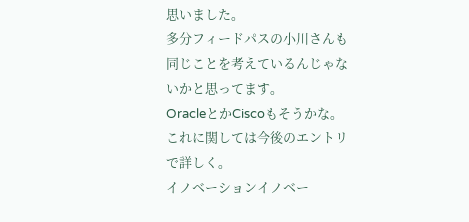思いました。
多分フィードパスの小川さんも同じことを考えているんじゃないかと思ってます。
OracleとかCiscoもそうかな。
これに関しては今後のエントリで詳しく。
イノベーションイノベー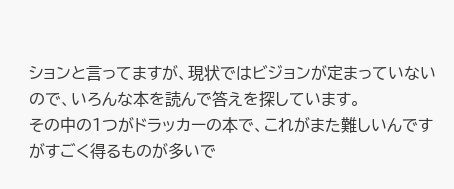ションと言ってますが、現状ではビジョンが定まっていないので、いろんな本を読んで答えを探しています。
その中の1つがドラッカーの本で、これがまた難しいんですがすごく得るものが多いで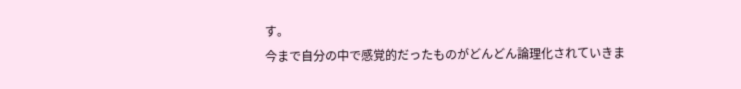す。
今まで自分の中で感覚的だったものがどんどん論理化されていきま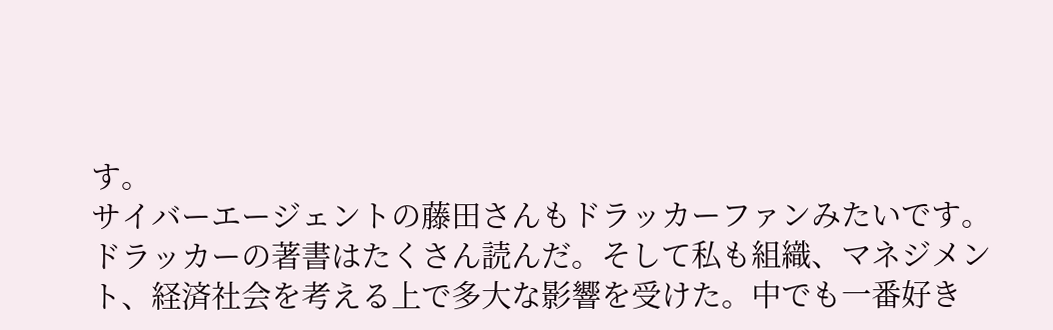す。
サイバーエージェントの藤田さんもドラッカーファンみたいです。
ドラッカーの著書はたくさん読んだ。そして私も組織、マネジメント、経済社会を考える上で多大な影響を受けた。中でも一番好き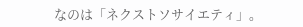なのは「ネクストソサイエティ」。